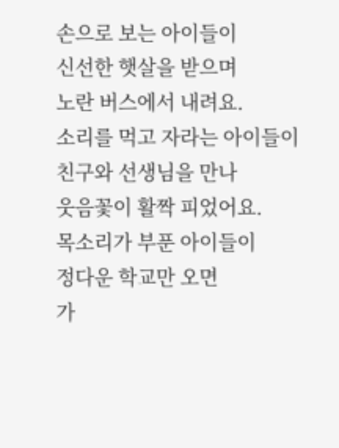손으로 보는 아이들이
신선한 햇살을 받으며
노란 버스에서 내려요.
소리를 먹고 자라는 아이들이
친구와 선생님을 만나
웃음꽃이 활짝 피었어요.
목소리가 부푼 아이들이
정다운 학교만 오면
가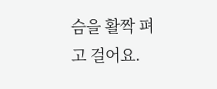슴을 활짝 펴고 걸어요.